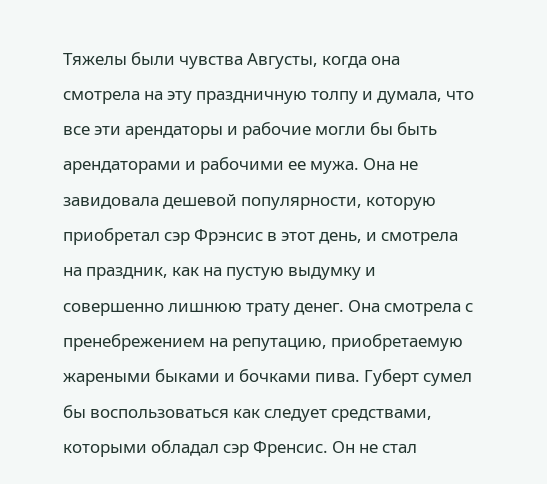Тяжелы были чувства Августы, когда она смотрела на эту праздничную толпу и думала, что все эти арендаторы и рабочие могли бы быть арендаторами и рабочими ее мужа. Она не завидовала дешевой популярности, которую приобретал сэр Фрэнсис в этот день, и смотрела на праздник, как на пустую выдумку и совершенно лишнюю трату денег. Она смотрела с пренебрежением на репутацию, приобретаемую жареными быками и бочками пива. Губерт сумел бы воспользоваться как следует средствами, которыми обладал сэр Френсис. Он не стал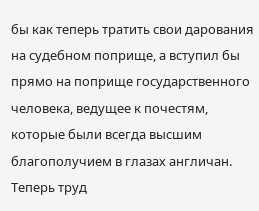бы как теперь тратить свои дарования на судебном поприще, а вступил бы прямо на поприще государственного человека, ведущее к почестям, которые были всегда высшим благополучием в глазах англичан. Теперь труд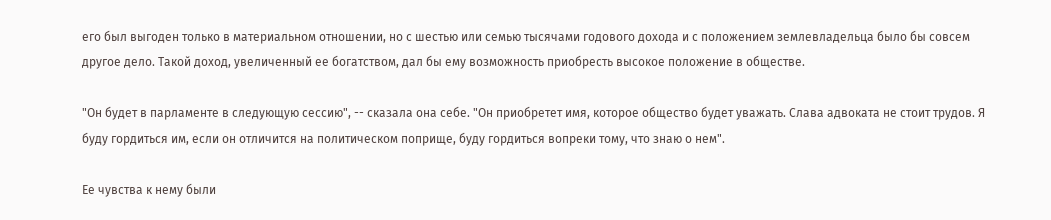его был выгоден только в материальном отношении, но с шестью или семью тысячами годового дохода и с положением землевладельца было бы совсем другое дело. Такой доход, увеличенный ее богатством, дал бы ему возможность приобресть высокое положение в обществе.

"Он будет в парламенте в следующую сессию", -- сказала она себе. "Он приобретет имя, которое общество будет уважать. Слава адвоката не стоит трудов. Я буду гордиться им, если он отличится на политическом поприще, буду гордиться вопреки тому, что знаю о нем".

Ее чувства к нему были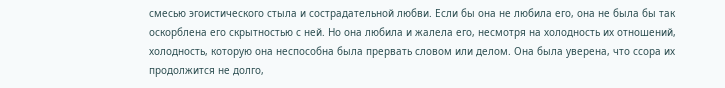смесью эгоистического стыла и сострадательной любви. Если бы она не любила его, она не была бы так оскорблена его скрытностью с ней. Но она любила и жалела его, несмотря на холодность их отношений, холодность, которую она неспособна была прервать словом или делом. Она была уверена, что ссора их продолжится не долго,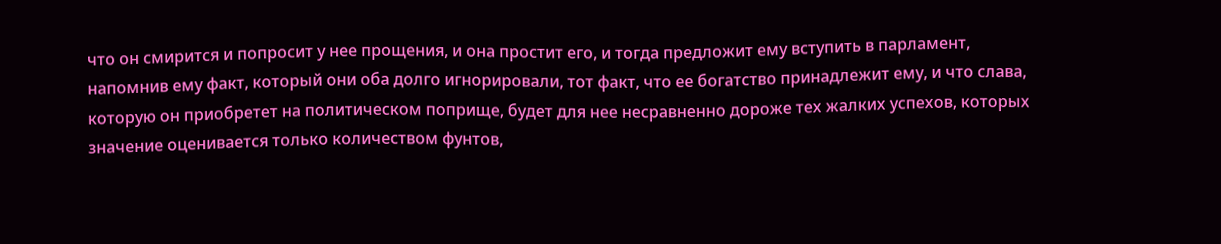что он смирится и попросит у нее прощения, и она простит его, и тогда предложит ему вступить в парламент, напомнив ему факт, который они оба долго игнорировали, тот факт, что ее богатство принадлежит ему, и что слава, которую он приобретет на политическом поприще, будет для нее несравненно дороже тех жалких успехов, которых значение оценивается только количеством фунтов,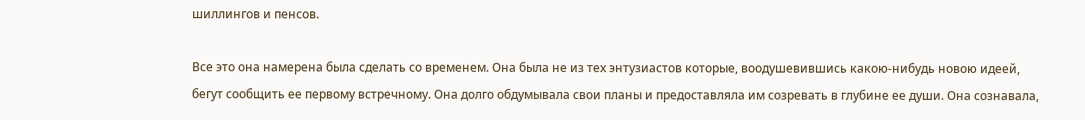шиллингов и пенсов.

Все это она намерена была сделать со временем. Она была не из тех энтузиастов которые, воодушевившись какою-нибудь новою идеей, бегут сообщить ее первому встречному. Она долго обдумывала свои планы и предоставляла им созревать в глубине ее души. Она сознавала,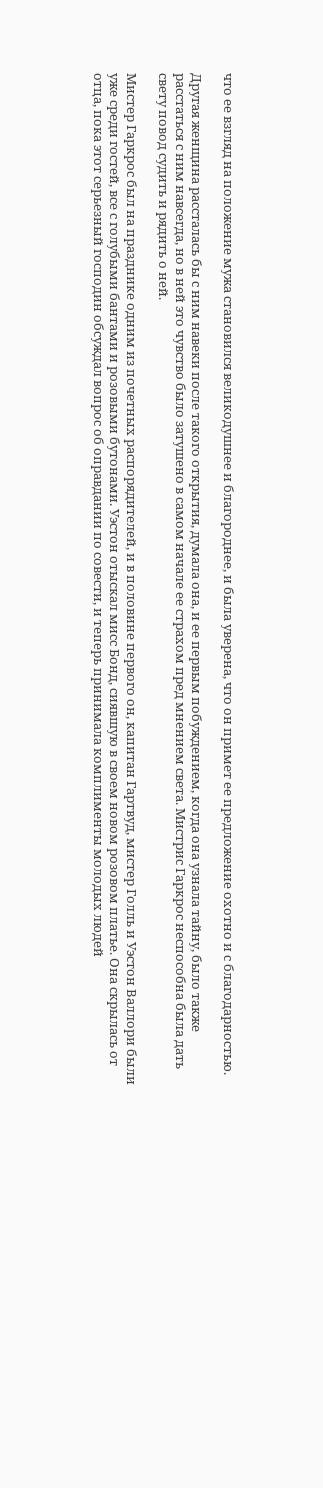что ее взгляд на положение мужа становился великодушнее и благороднее, и была уверена, что он примет ее предложение охотно и с благодарностью.

Другая женщина рассталась бы с ним навеки после такого открытия, думала она, и ее первым побуждением, когда она узнала тайну, было также расстаться с ним навсегда, но в ней это чувство было затушено в самом начале ее страхом пред мнением света. Мистрис Гаркрос неспособна была дать свету повод судить и рядить о ней.

Мистер Гаркрос был на празднике одним из почетных распорядителей, и в половине первого он, капитан Гартвуд, мистер Голль и Уэстон Валлори были уже среди гостей, все с голубыми бантами и розовыми бутонами. Уэстон отыскал мисс Бонд, сиявшую в своем новом розовом платье. Она скрылась от отца, пока этот серьезный господин обсуждал вопрос об оправдании по совести, и теперь принимала комплименты молодых людей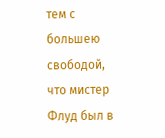тем с большею свободой, что мистер Флуд был в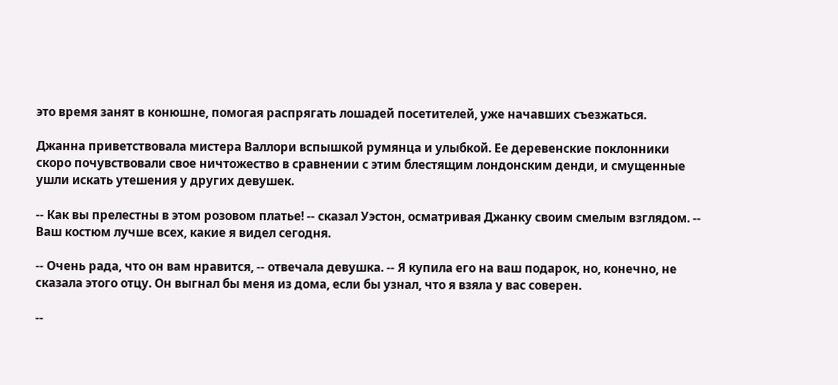это время занят в конюшне, помогая распрягать лошадей посетителей, уже начавших съезжаться.

Джанна приветствовала мистера Валлори вспышкой румянца и улыбкой. Ее деревенские поклонники скоро почувствовали свое ничтожество в сравнении с этим блестящим лондонским денди, и смущенные ушли искать утешения у других девушек.

-- Как вы прелестны в этом розовом платье! -- сказал Уэстон, осматривая Джанку своим смелым взглядом. -- Ваш костюм лучше всех, какие я видел сегодня.

-- Очень рада, что он вам нравится, -- отвечала девушка. -- Я купила его на ваш подарок, но, конечно, не сказала этого отцу. Он выгнал бы меня из дома, если бы узнал, что я взяла у вас соверен.

--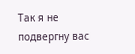Так я не подвергну вас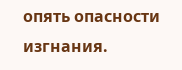опять опасности изгнания.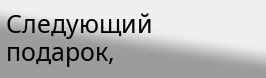Следующий подарок,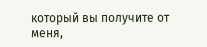который вы получите от меня,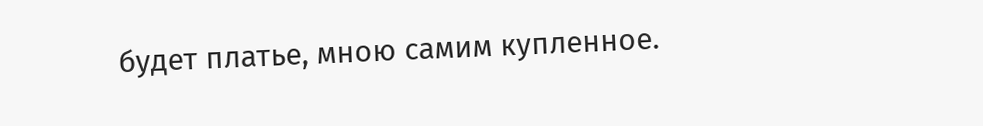будет платье, мною самим купленное.